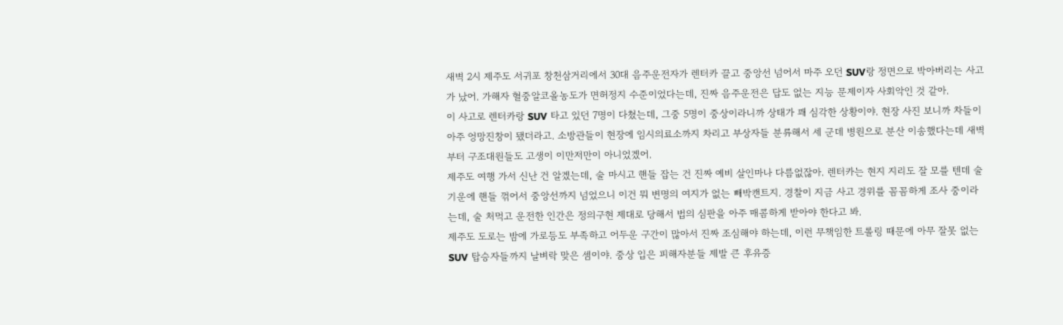새벽 2시 제주도 서귀포 창천삼거리에서 30대 음주운전자가 렌터카 끌고 중앙선 넘어서 마주 오던 SUV랑 정면으로 박아버리는 사고가 났어. 가해자 혈중알코올농도가 면허정지 수준이었다는데, 진짜 음주운전은 답도 없는 지능 문제이자 사회악인 것 같아.
이 사고로 렌터카랑 SUV 타고 있던 7명이 다쳤는데, 그중 5명이 중상이라니까 상태가 꽤 심각한 상황이야. 현장 사진 보니까 차들이 아주 엉망진창이 됐더라고. 소방관들이 현장에 임시의료소까지 차리고 부상자들 분류해서 세 군데 병원으로 분산 이송했다는데 새벽부터 구조대원들도 고생이 이만저만이 아니었겠어.
제주도 여행 가서 신난 건 알겠는데, 술 마시고 핸들 잡는 건 진짜 예비 살인마나 다름없잖아. 렌터카는 현지 지리도 잘 모를 텐데 술기운에 핸들 꺾어서 중앙선까지 넘었으니 이건 뭐 변명의 여지가 없는 빼박캔트지. 경찰이 지금 사고 경위를 꼼꼼하게 조사 중이라는데, 술 처먹고 운전한 인간은 정의구현 제대로 당해서 법의 심판을 아주 매콤하게 받아야 한다고 봐.
제주도 도로는 밤에 가로등도 부족하고 어두운 구간이 많아서 진짜 조심해야 하는데, 이런 무책임한 트롤링 때문에 아무 잘못 없는 SUV 탑승자들까지 날벼락 맞은 셈이야. 중상 입은 피해자분들 제발 큰 후유증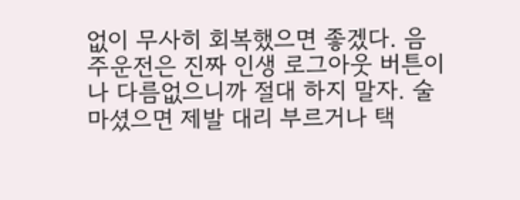없이 무사히 회복했으면 좋겠다. 음주운전은 진짜 인생 로그아웃 버튼이나 다름없으니까 절대 하지 말자. 술 마셨으면 제발 대리 부르거나 택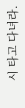시 타고 다녀라.